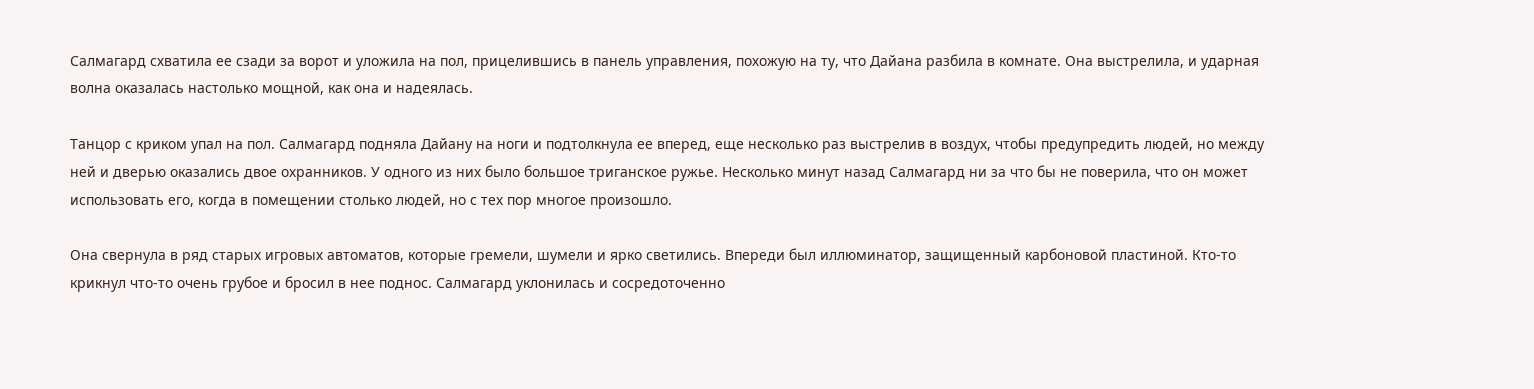Салмагард схватила ее сзади за ворот и уложила на пол, прицелившись в панель управления, похожую на ту, что Дайана разбила в комнате. Она выстрелила, и ударная волна оказалась настолько мощной, как она и надеялась.

Танцор с криком упал на пол. Салмагард подняла Дайану на ноги и подтолкнула ее вперед, еще несколько раз выстрелив в воздух, чтобы предупредить людей, но между ней и дверью оказались двое охранников. У одного из них было большое триганское ружье. Несколько минут назад Салмагард ни за что бы не поверила, что он может использовать его, когда в помещении столько людей, но с тех пор многое произошло.

Она свернула в ряд старых игровых автоматов, которые гремели, шумели и ярко светились. Впереди был иллюминатор, защищенный карбоновой пластиной. Кто-то крикнул что-то очень грубое и бросил в нее поднос. Салмагард уклонилась и сосредоточенно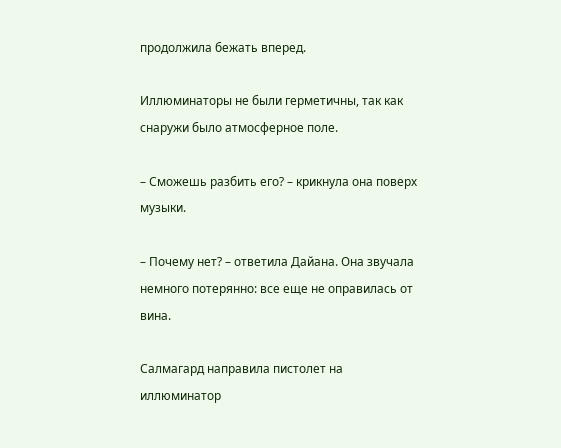продолжила бежать вперед.

Иллюминаторы не были герметичны, так как снаружи было атмосферное поле.

– Сможешь разбить его? – крикнула она поверх музыки.

– Почему нет? – ответила Дайана. Она звучала немного потерянно: все еще не оправилась от вина.

Салмагард направила пистолет на иллюминатор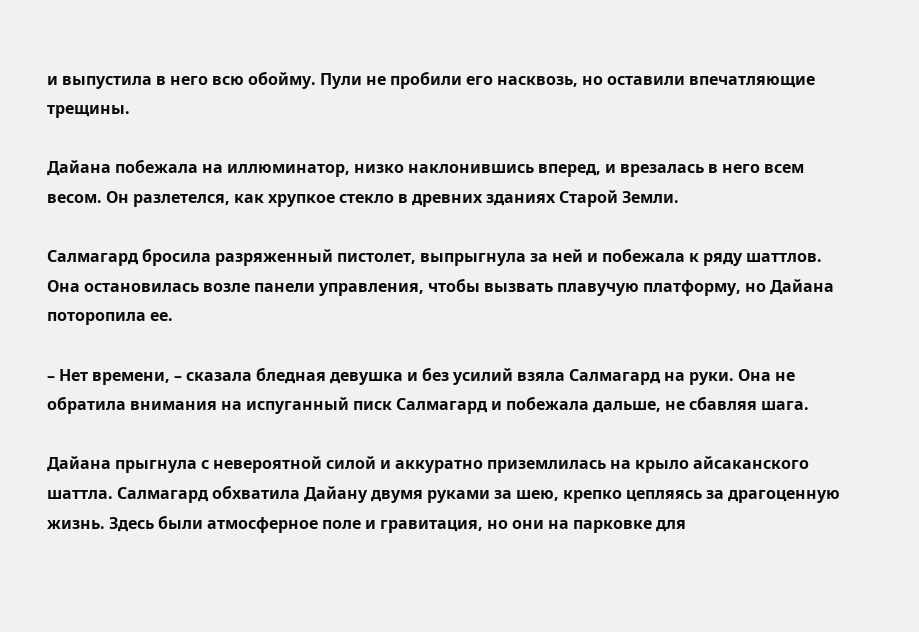и выпустила в него всю обойму. Пули не пробили его насквозь, но оставили впечатляющие трещины.

Дайана побежала на иллюминатор, низко наклонившись вперед, и врезалась в него всем весом. Он разлетелся, как хрупкое стекло в древних зданиях Старой Земли.

Салмагард бросила разряженный пистолет, выпрыгнула за ней и побежала к ряду шаттлов. Она остановилась возле панели управления, чтобы вызвать плавучую платформу, но Дайана поторопила ее.

– Нет времени, – сказала бледная девушка и без усилий взяла Салмагард на руки. Она не обратила внимания на испуганный писк Салмагард и побежала дальше, не сбавляя шага.

Дайана прыгнула с невероятной силой и аккуратно приземлилась на крыло айсаканского шаттла. Салмагард обхватила Дайану двумя руками за шею, крепко цепляясь за драгоценную жизнь. Здесь были атмосферное поле и гравитация, но они на парковке для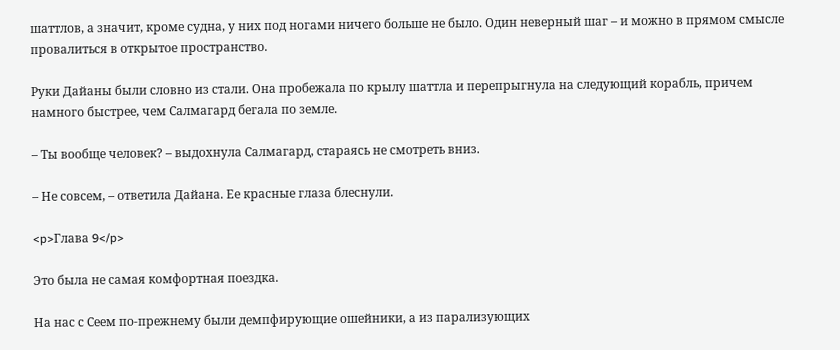шаттлов, а значит, кроме судна, у них под ногами ничего больше не было. Один неверный шаг – и можно в прямом смысле провалиться в открытое пространство.

Руки Дайаны были словно из стали. Она пробежала по крылу шаттла и перепрыгнула на следующий корабль, причем намного быстрее, чем Салмагард бегала по земле.

– Ты вообще человек? – выдохнула Салмагард, стараясь не смотреть вниз.

– Не совсем, – ответила Дайана. Ее красные глаза блеснули.

<p>Глава 9</p>

Это была не самая комфортная поездка.

На нас с Сеем по-прежнему были демпфирующие ошейники, а из парализующих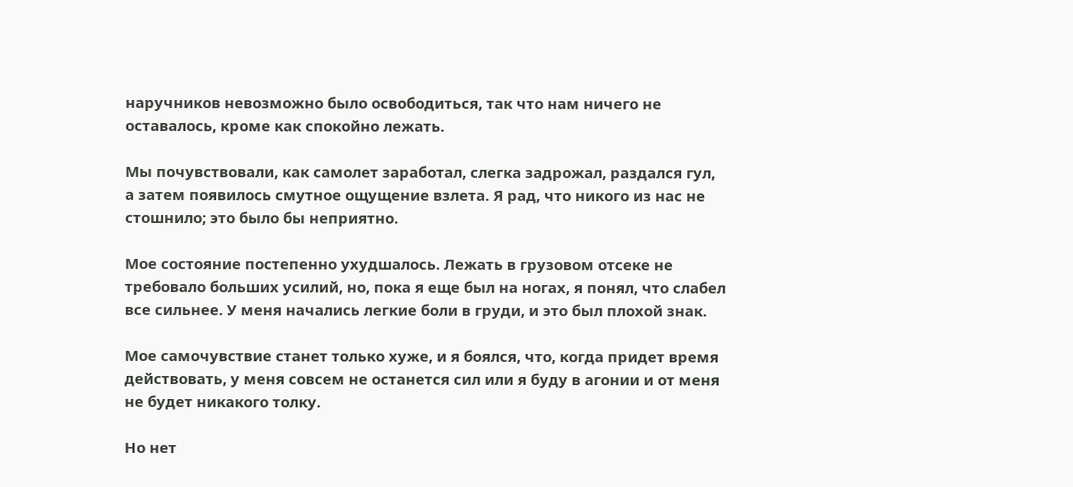наручников невозможно было освободиться, так что нам ничего не оставалось, кроме как спокойно лежать.

Мы почувствовали, как самолет заработал, слегка задрожал, раздался гул, а затем появилось смутное ощущение взлета. Я рад, что никого из нас не стошнило; это было бы неприятно.

Мое состояние постепенно ухудшалось. Лежать в грузовом отсеке не требовало больших усилий, но, пока я еще был на ногах, я понял, что слабел все сильнее. У меня начались легкие боли в груди, и это был плохой знак.

Мое самочувствие станет только хуже, и я боялся, что, когда придет время действовать, у меня совсем не останется сил или я буду в агонии и от меня не будет никакого толку.

Но нет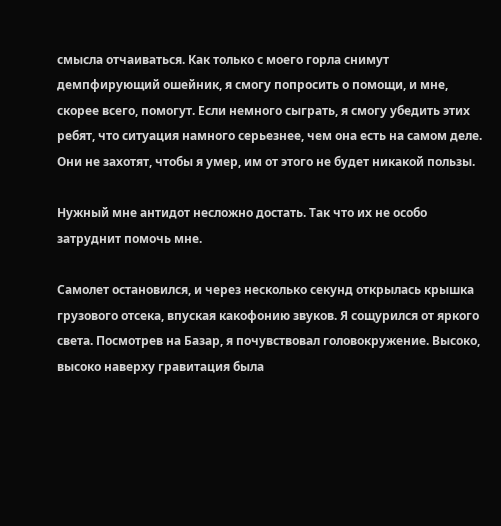смысла отчаиваться. Как только с моего горла снимут демпфирующий ошейник, я смогу попросить о помощи, и мне, скорее всего, помогут. Если немного сыграть, я смогу убедить этих ребят, что ситуация намного серьезнее, чем она есть на самом деле. Они не захотят, чтобы я умер, им от этого не будет никакой пользы.

Нужный мне антидот несложно достать. Так что их не особо затруднит помочь мне.

Самолет остановился, и через несколько секунд открылась крышка грузового отсека, впуская какофонию звуков. Я сощурился от яркого света. Посмотрев на Базар, я почувствовал головокружение. Высоко, высоко наверху гравитация была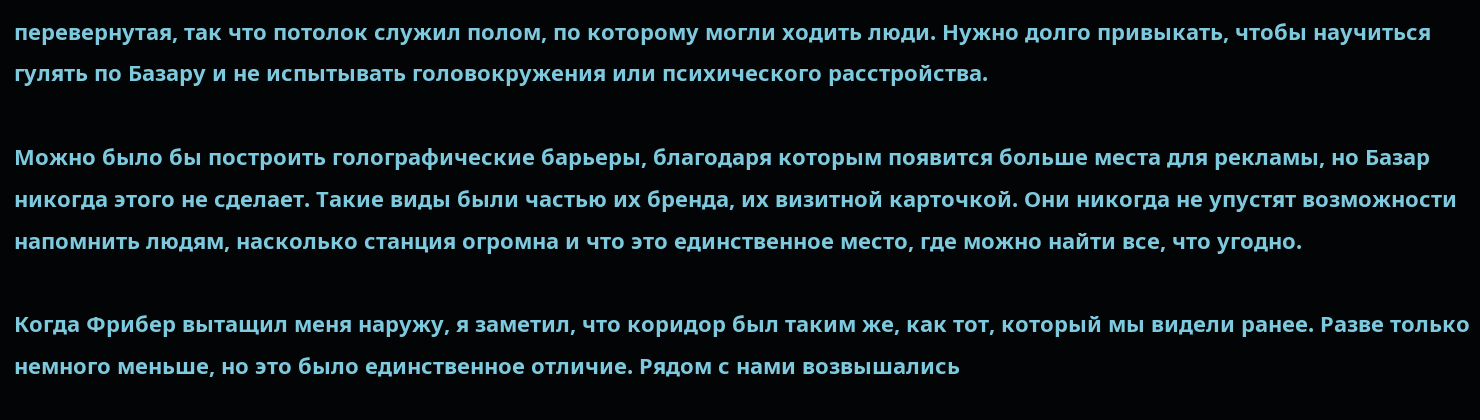перевернутая, так что потолок служил полом, по которому могли ходить люди. Нужно долго привыкать, чтобы научиться гулять по Базару и не испытывать головокружения или психического расстройства.

Можно было бы построить голографические барьеры, благодаря которым появится больше места для рекламы, но Базар никогда этого не сделает. Такие виды были частью их бренда, их визитной карточкой. Они никогда не упустят возможности напомнить людям, насколько станция огромна и что это единственное место, где можно найти все, что угодно.

Когда Фрибер вытащил меня наружу, я заметил, что коридор был таким же, как тот, который мы видели ранее. Разве только немного меньше, но это было единственное отличие. Рядом с нами возвышались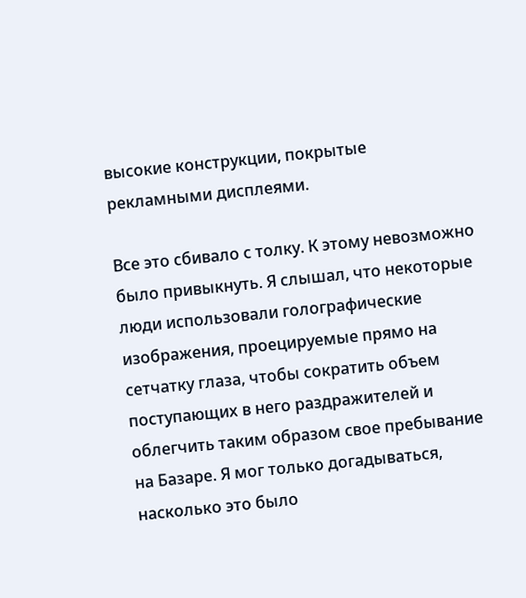высокие конструкции, покрытые рекламными дисплеями.

Все это сбивало с толку. К этому невозможно было привыкнуть. Я слышал, что некоторые люди использовали голографические изображения, проецируемые прямо на сетчатку глаза, чтобы сократить объем поступающих в него раздражителей и облегчить таким образом свое пребывание на Базаре. Я мог только догадываться, насколько это было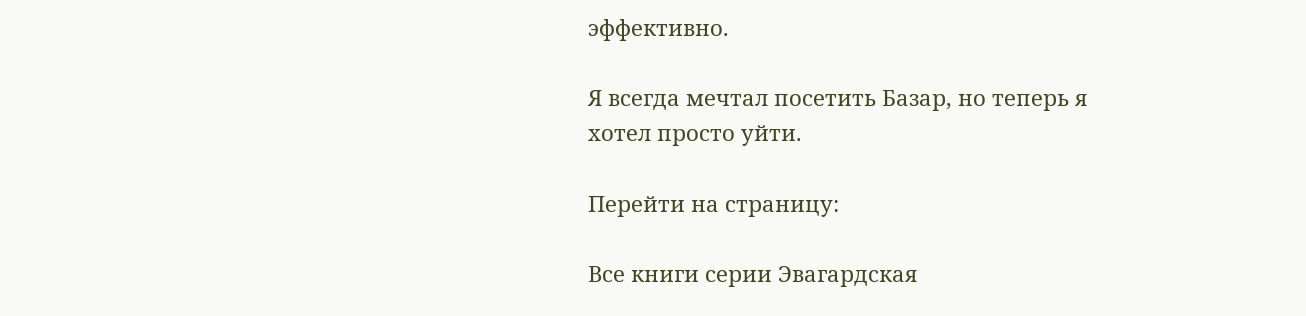эффективно.

Я всегда мечтал посетить Базар, но теперь я хотел просто уйти.

Перейти на страницу:

Все книги серии Эвагардская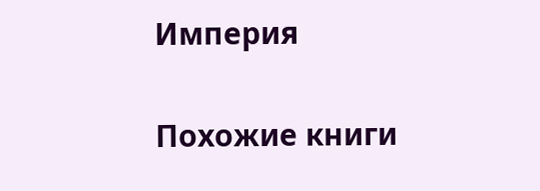Империя

Похожие книги